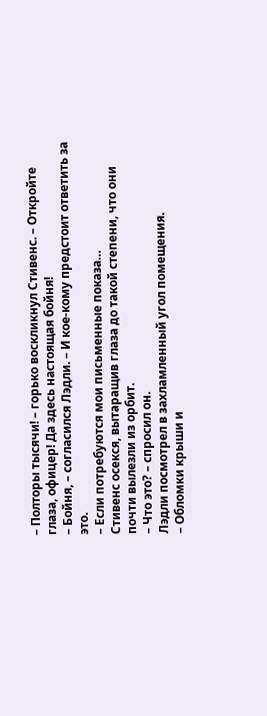– Полторы тысячи! – горько воскликнул Стивенс. – Откройте глаза, офицер! Да здесь настоящая бойня!
– Бойня, – согласился Лэдли. – И кое-кому предстоит ответить за это.
– Если потребуются мои письменные показа…
Стивенс осекся, вытаращив глаза до такой степени, что они почти вылезли из орбит.
– Что это? – спросил он.
Лэдли посмотрел в захламленный угол помещения.
– Обломки крыши и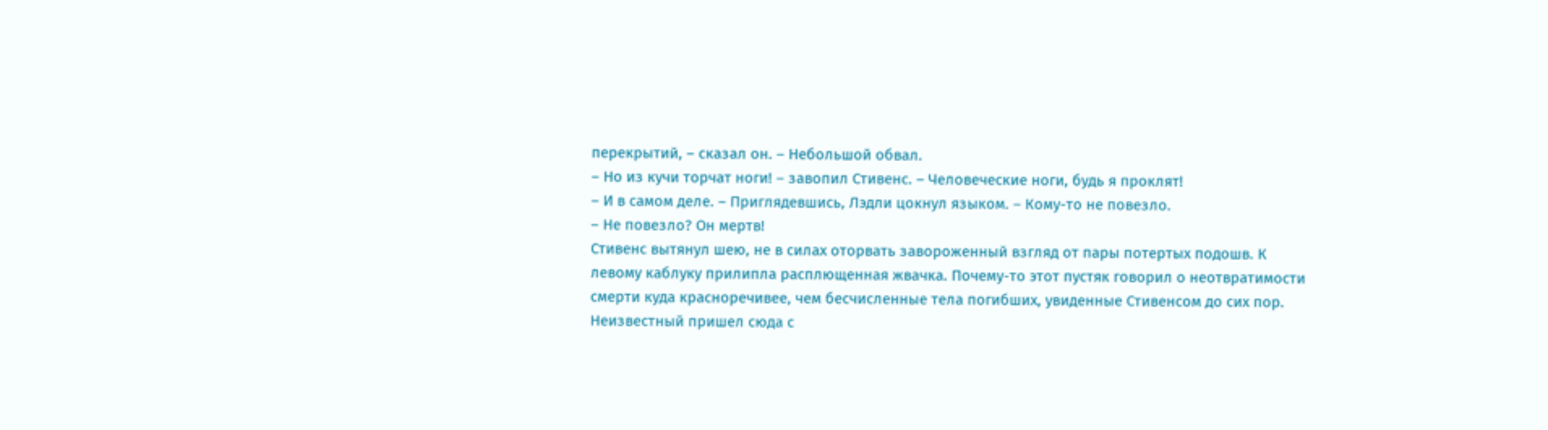перекрытий, – сказал он. – Небольшой обвал.
– Но из кучи торчат ноги! – завопил Стивенс. – Человеческие ноги, будь я проклят!
– И в самом деле. – Приглядевшись, Лэдли цокнул языком. – Кому-то не повезло.
– Не повезло? Он мертв!
Стивенс вытянул шею, не в силах оторвать завороженный взгляд от пары потертых подошв. К левому каблуку прилипла расплющенная жвачка. Почему-то этот пустяк говорил о неотвратимости смерти куда красноречивее, чем бесчисленные тела погибших, увиденные Стивенсом до сих пор. Неизвестный пришел сюда с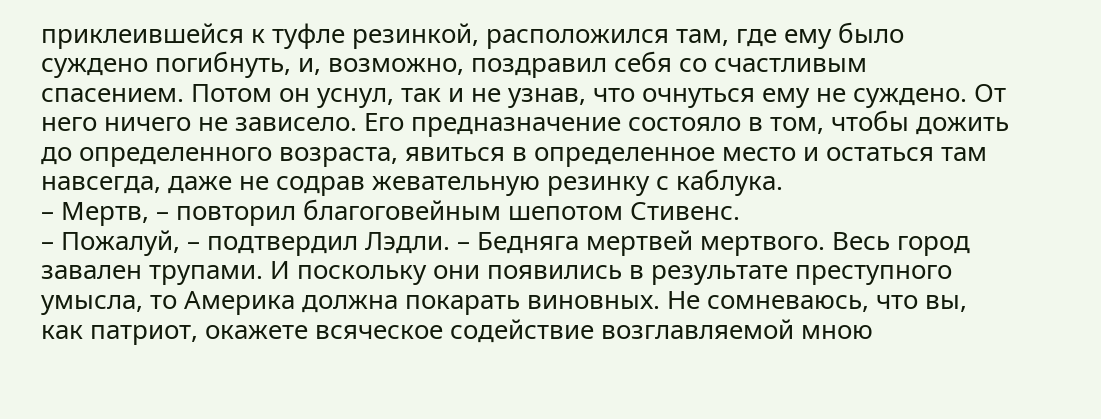приклеившейся к туфле резинкой, расположился там, где ему было суждено погибнуть, и, возможно, поздравил себя со счастливым спасением. Потом он уснул, так и не узнав, что очнуться ему не суждено. От него ничего не зависело. Его предназначение состояло в том, чтобы дожить до определенного возраста, явиться в определенное место и остаться там навсегда, даже не содрав жевательную резинку с каблука.
– Мертв, – повторил благоговейным шепотом Стивенс.
– Пожалуй, – подтвердил Лэдли. – Бедняга мертвей мертвого. Весь город завален трупами. И поскольку они появились в результате преступного умысла, то Америка должна покарать виновных. Не сомневаюсь, что вы, как патриот, окажете всяческое содействие возглавляемой мною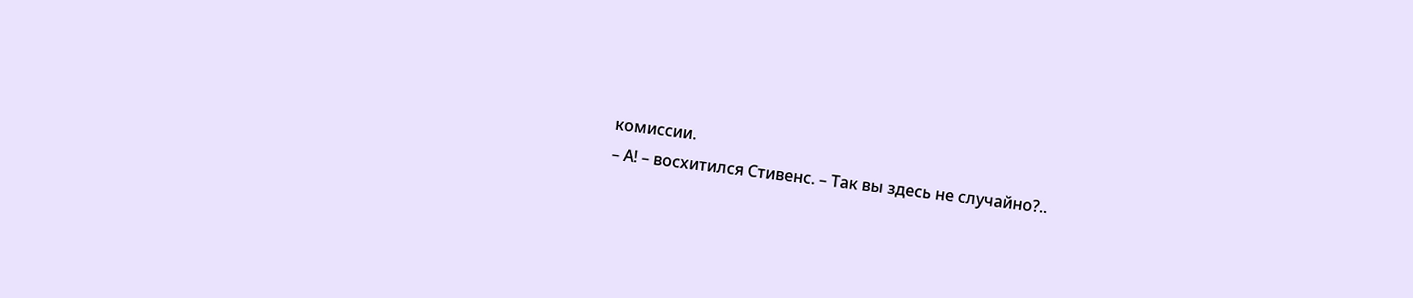комиссии.
– А! – восхитился Стивенс. – Так вы здесь не случайно?..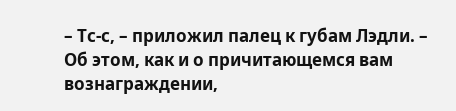– Тс-с, – приложил палец к губам Лэдли. – Об этом, как и о причитающемся вам вознаграждении,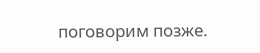поговорим позже.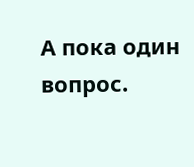А пока один вопрос.